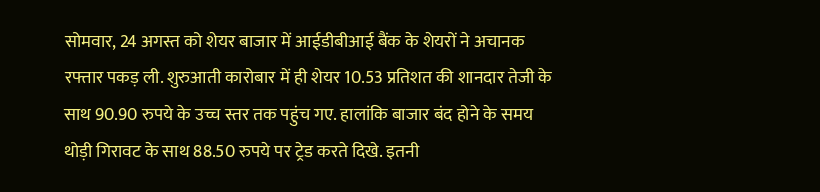सोमवार, 24 अगस्त को शेयर बाजार में आईडीबीआई बैंक के शेयरों ने अचानक रफ्तार पकड़ ली. शुरुआती कारोबार में ही शेयर 10.53 प्रतिशत की शानदार तेजी के साथ 90.90 रुपये के उच्च स्तर तक पहुंच गए. हालांकि बाजार बंद होने के समय थोड़ी गिरावट के साथ 88.50 रुपये पर ट्रेड करते दिखे. इतनी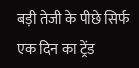बड़ी तेजी के पीछे सिर्फ एक दिन का ट्रेंड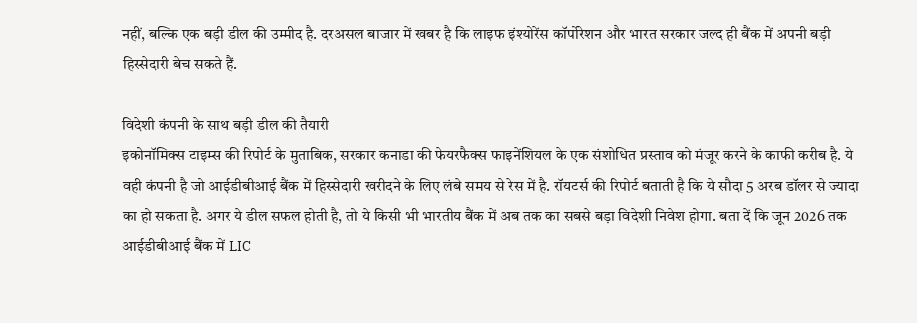नहीं, बल्कि एक बड़ी डील की उम्मीद है. दरअसल बाजार में खबर है कि लाइफ इंश्योरेंस कॉर्पोरेशन और भारत सरकार जल्द ही बैंक में अपनी बड़ी हिस्सेदारी बेच सकते हैं.

विदेशी कंपनी के साथ बड़ी डील की तैयारी
इकोनॉमिक्स टाइम्स की रिपोर्ट के मुताबिक, सरकार कनाडा की फेयरफैक्स फाइनेंशियल के एक संशोधित प्रस्ताव को मंजूर करने के काफी करीब है. ये वही कंपनी है जो आईडीबीआई बैंक में हिस्सेदारी खरीदने के लिए लंबे समय से रेस में है. रॉयटर्स की रिपोर्ट बताती है कि ये सौदा 5 अरब डॉलर से ज्यादा का हो सकता है. अगर ये डील सफल होती है, तो ये किसी भी भारतीय बैंक में अब तक का सबसे बड़ा विदेशी निवेश होगा. बता दें कि जून 2026 तक आईडीबीआई बैंक में LIC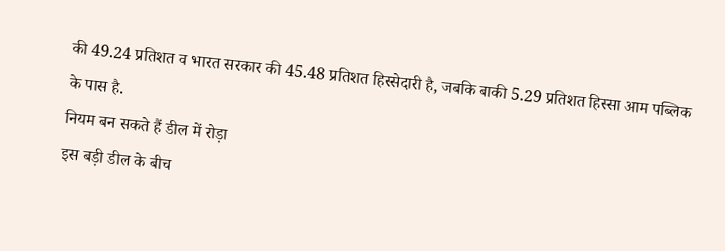की 49.24 प्रतिशत व भारत सरकार की 45.48 प्रतिशत हिस्सेदारी है, जबकि बाकी 5.29 प्रतिशत हिस्सा आम पब्लिक के पास है.
नियम बन सकते हैं डील में रोड़ा
इस बड़ी डील के बीच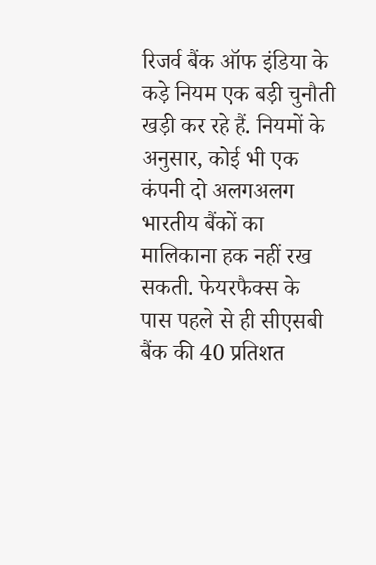रिजर्व बैंक ऑफ इंडिया के कड़े नियम एक बड़ी चुनौती खड़ी कर रहे हैं. नियमों के अनुसार, कोई भी एक कंपनी दो अलगअलग भारतीय बैंकों का मालिकाना हक नहीं रख सकती. फेयरफैक्स के पास पहले से ही सीएसबी बैंक की 40 प्रतिशत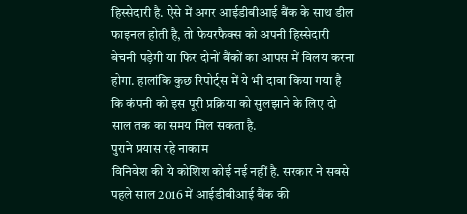हिस्सेदारी है. ऐसे में अगर आईडीबीआई बैंक के साथ डील फाइनल होती है, तो फेयरफैक्स को अपनी हिस्सेदारी बेचनी पड़ेगी या फिर दोनों बैंकों का आपस में विलय करना होगा. हालांकि कुछ रिपोर्ट्स में ये भी दावा किया गया है कि कंपनी को इस पूरी प्रक्रिया को सुलझाने के लिए दो साल तक का समय मिल सकता है.
पुराने प्रयास रहे नाकाम
विनिवेश की ये कोशिश कोई नई नहीं है. सरकार ने सबसे पहले साल 2016 में आईडीबीआई बैंक की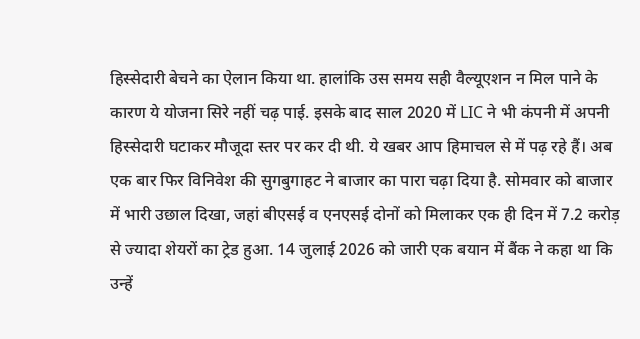हिस्सेदारी बेचने का ऐलान किया था. हालांकि उस समय सही वैल्यूएशन न मिल पाने के कारण ये योजना सिरे नहीं चढ़ पाई. इसके बाद साल 2020 में LIC ने भी कंपनी में अपनी हिस्सेदारी घटाकर मौजूदा स्तर पर कर दी थी. ये खबर आप हिमाचल से में पढ़ रहे हैं। अब एक बार फिर विनिवेश की सुगबुगाहट ने बाजार का पारा चढ़ा दिया है. सोमवार को बाजार में भारी उछाल दिखा, जहां बीएसई व एनएसई दोनों को मिलाकर एक ही दिन में 7.2 करोड़ से ज्यादा शेयरों का ट्रेड हुआ. 14 जुलाई 2026 को जारी एक बयान में बैंक ने कहा था कि उन्हें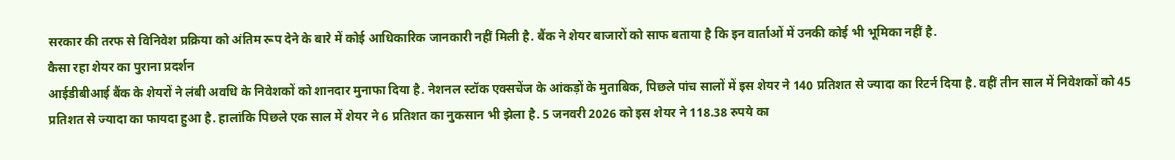सरकार की तरफ से विनिवेश प्रक्रिया को अंतिम रूप देने के बारे में कोई आधिकारिक जानकारी नहीं मिली है. बैंक ने शेयर बाजारों को साफ बताया है कि इन वार्ताओं में उनकी कोई भी भूमिका नहीं है.
कैसा रहा शेयर का पुराना प्रदर्शन
आईडीबीआई बैंक के शेयरों ने लंबी अवधि के निवेशकों को शानदार मुनाफा दिया है. नेशनल स्टॉक एक्सचेंज के आंकड़ों के मुताबिक, पिछले पांच सालों में इस शेयर ने 140 प्रतिशत से ज्यादा का रिटर्न दिया है. वहीं तीन साल में निवेशकों को 45 प्रतिशत से ज्यादा का फायदा हुआ है. हालांकि पिछले एक साल में शेयर ने 6 प्रतिशत का नुकसान भी झेला है. 5 जनवरी 2026 को इस शेयर ने 118.38 रुपये का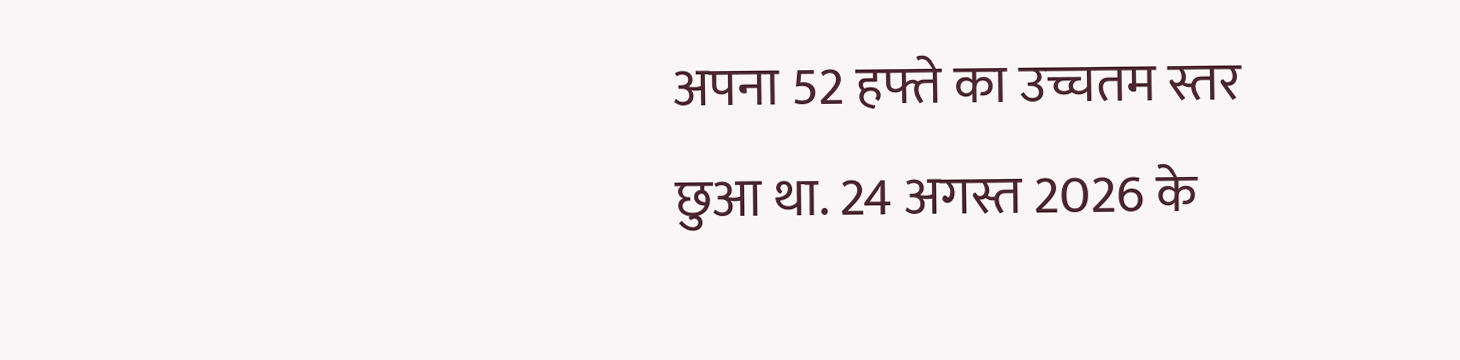अपना 52 हफ्ते का उच्चतम स्तर छुआ था. 24 अगस्त 2026 के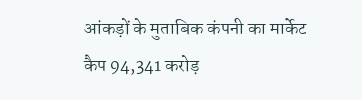आंकड़ों के मुताबिक कंपनी का मार्केट कैप 94,341 करोड़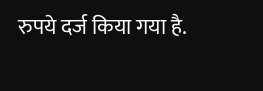रुपये दर्ज किया गया है.